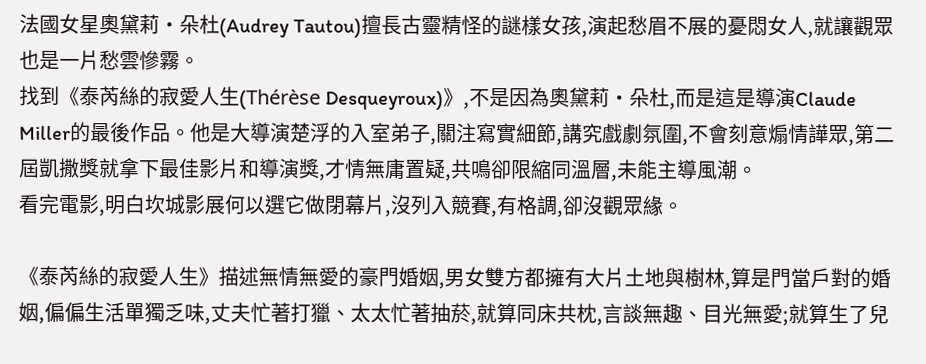法國女星奧黛莉·朵杜(Audrey Tautou)擅長古靈精怪的謎樣女孩,演起愁眉不展的憂悶女人,就讓觀眾也是一片愁雲慘霧。
找到《泰芮絲的寂愛人生(Thérèse Desqueyroux)》,不是因為奧黛莉·朵杜,而是這是導演Claude Miller的最後作品。他是大導演楚浮的入室弟子,關注寫實細節,講究戲劇氛圍,不會刻意煽情譁眾,第二屆凱撒獎就拿下最佳影片和導演獎,才情無庸置疑,共鳴卻限縮同溫層,未能主導風潮。
看完電影,明白坎城影展何以選它做閉幕片,沒列入競賽,有格調,卻沒觀眾緣。

《泰芮絲的寂愛人生》描述無情無愛的豪門婚姻,男女雙方都擁有大片土地與樹林,算是門當戶對的婚姻,偏偏生活單獨乏味,丈夫忙著打獵、太太忙著抽菸,就算同床共枕,言談無趣、目光無愛;就算生了兒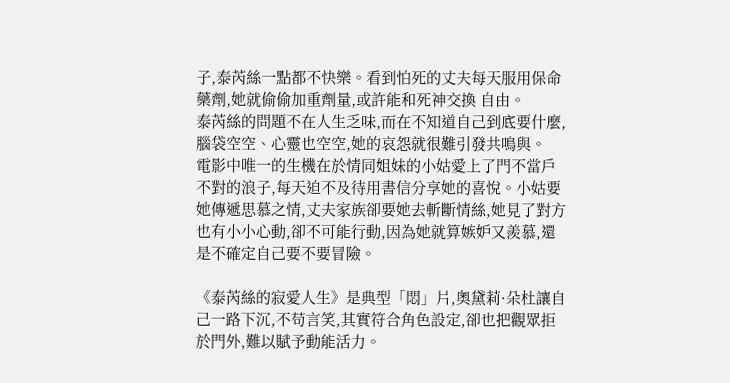子,泰芮絲一點都不快樂。看到怕死的丈夫每天服用保命藥劑,她就偷偷加重劑量,或許能和死神交換 自由。
泰芮絲的問題不在人生乏味,而在不知道自己到底要什麼,腦袋空空、心靈也空空,她的哀怨就很難引發共鳴與。
電影中唯一的生機在於情同姐妹的小姑愛上了門不當戶不對的浪子,每天迫不及待用書信分享她的喜悅。小姑要她傳遞思慕之情,丈夫家族卻要她去斬斷情絲,她見了對方也有小小心動,卻不可能行動,因為她就算嫉妒又羨慕,還是不確定自己要不要冒險。

《泰芮絲的寂愛人生》是典型「悶」片,奧黛莉·朵杜讓自己一路下沉,不苟言笑,其實符合角色設定,卻也把觀眾拒於門外,難以賦予動能活力。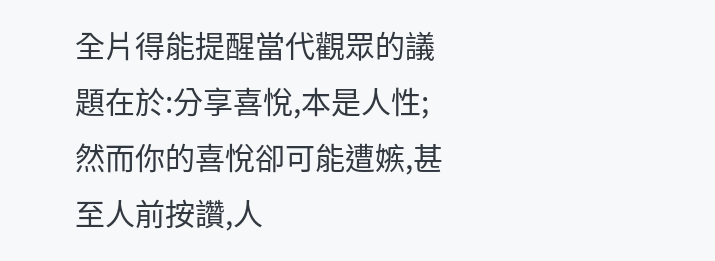全片得能提醒當代觀眾的議題在於:分享喜悅,本是人性;然而你的喜悅卻可能遭嫉,甚至人前按讚,人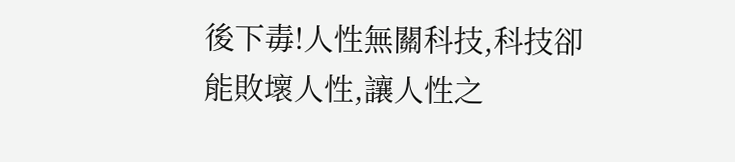後下毒!人性無關科技,科技卻能敗壞人性,讓人性之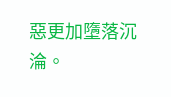惡更加墮落沉淪。